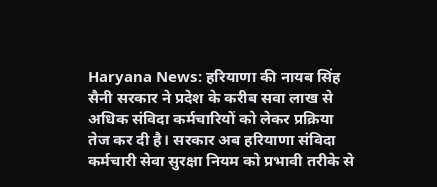Haryana News: हरियाणा की नायब सिंह सैनी सरकार ने प्रदेश के करीब सवा लाख से अधिक संविदा कर्मचारियों को लेकर प्रक्रिया तेज कर दी है। सरकार अब हरियाणा संविदा कर्मचारी सेवा सुरक्षा नियम को प्रभावी तरीके से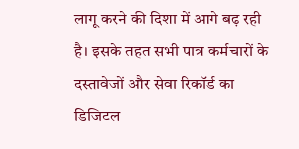लागू करने की दिशा में आगे बढ़ रही है। इसके तहत सभी पात्र कर्मचारों के दस्तावेजों और सेवा रिकॉर्ड का डिजिटल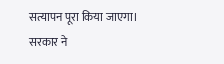सत्यापन पूरा किया जाएगा।
सरकार ने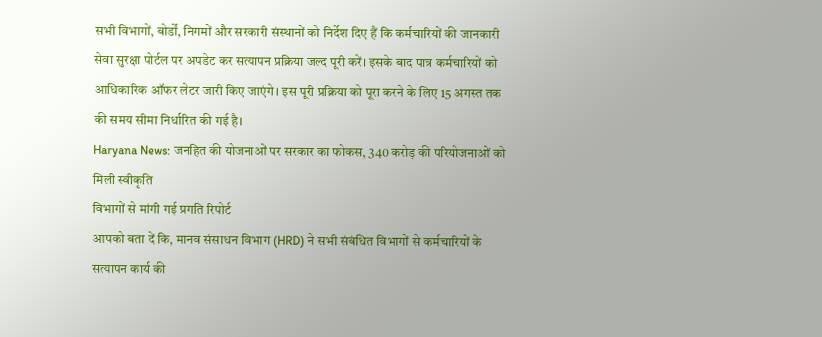सभी विभागों, बोर्डों, निगमों और सरकारी संस्थानों को निर्देश दिए हैं कि कर्मचारियों की जानकारी सेवा सुरक्षा पोर्टल पर अपडेट कर सत्यापन प्रक्रिया जल्द पूरी करें। इसके बाद पात्र कर्मचारियों को आधिकारिक ऑफर लेटर जारी किए जाएंगे। इस पूरी प्रक्रिया को पूरा करने के लिए 15 अगस्त तक की समय सीमा निर्धारित की गई है।
Haryana News: जनहित की योजनाओं पर सरकार का फोकस, 340 करोड़ की परियोजनाओं को मिली स्वीकृति
विभागों से मांगी गई प्रगति रिपोर्ट
आपको बता दें कि, मानव संसाधन विभाग (HRD) ने सभी संबंधित विभागों से कर्मचारियों के सत्यापन कार्य की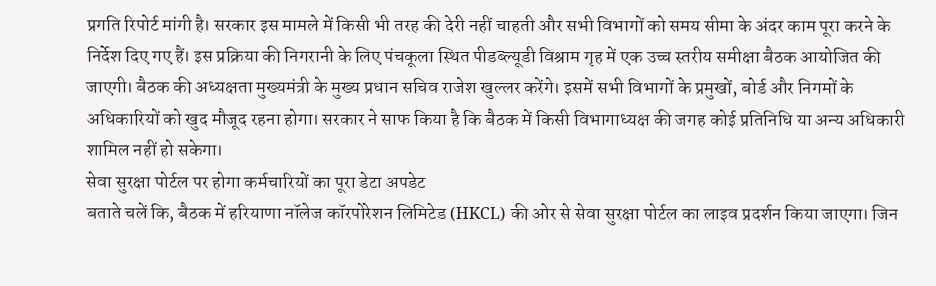प्रगति रिपोर्ट मांगी है। सरकार इस मामले में किसी भी तरह की देरी नहीं चाहती और सभी विभागों को समय सीमा के अंदर काम पूरा करने के निर्देश दिए गए हैं। इस प्रक्रिया की निगरानी के लिए पंचकूला स्थित पीडब्ल्यूडी विश्राम गृह में एक उच्च स्तरीय समीक्षा बैठक आयोजित की जाएगी। बैठक की अध्यक्षता मुख्यमंत्री के मुख्य प्रधान सचिव राजेश खुल्लर करेंगे। इसमें सभी विभागों के प्रमुखों, बोर्ड और निगमों के अधिकारियों को खुद मौजूद रहना होगा। सरकार ने साफ किया है कि बैठक में किसी विभागाध्यक्ष की जगह कोई प्रतिनिधि या अन्य अधिकारी शामिल नहीं हो सकेगा।
सेवा सुरक्षा पोर्टल पर होगा कर्मचारियों का पूरा डेटा अपडेट
बताते चलें कि, बैठक में हरियाणा नॉलेज कॉरपोरेशन लिमिटेड (HKCL) की ओर से सेवा सुरक्षा पोर्टल का लाइव प्रदर्शन किया जाएगा। जिन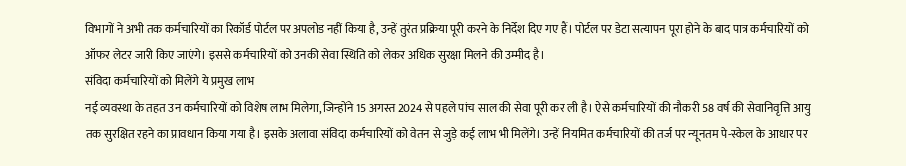विभागों ने अभी तक कर्मचारियों का रिकॉर्ड पोर्टल पर अपलोड नहीं किया है, उन्हें तुरंत प्रक्रिया पूरी करने के निर्देश दिए गए हैं। पोर्टल पर डेटा सत्यापन पूरा होने के बाद पात्र कर्मचारियों को ऑफर लेटर जारी किए जाएंगे। इससे कर्मचारियों को उनकी सेवा स्थिति को लेकर अधिक सुरक्षा मिलने की उम्मीद है।
संविदा कर्मचारियों को मिलेंगे ये प्रमुख लाभ
नई व्यवस्था के तहत उन कर्मचारियों को विशेष लाभ मिलेगा, जिन्होंने 15 अगस्त 2024 से पहले पांच साल की सेवा पूरी कर ली है। ऐसे कर्मचारियों की नौकरी 58 वर्ष की सेवानिवृत्ति आयु तक सुरक्षित रहने का प्रावधान किया गया है। इसके अलावा संविदा कर्मचारियों को वेतन से जुड़े कई लाभ भी मिलेंगे। उन्हें नियमित कर्मचारियों की तर्ज पर न्यूनतम पे-स्केल के आधार पर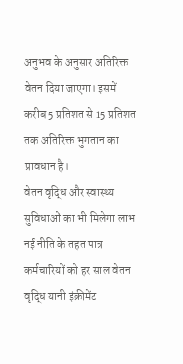अनुभव के अनुसार अतिरिक्त वेतन दिया जाएगा। इसमें करीब 5 प्रतिशत से 15 प्रतिशत तक अतिरिक्त भुगतान का प्रावधान है।
वेतन वृद्धि और स्वास्थ्य सुविधाओं का भी मिलेगा लाभ
नई नीति के तहत पात्र कर्मचारियों को हर साल वेतन वृद्धि यानी इंक्रीमेंट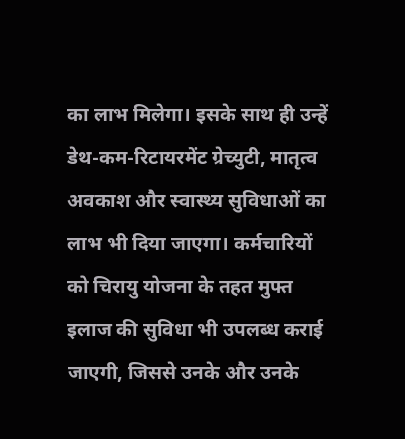का लाभ मिलेगा। इसके साथ ही उन्हें डेथ-कम-रिटायरमेंट ग्रेच्युटी, मातृत्व अवकाश और स्वास्थ्य सुविधाओं का लाभ भी दिया जाएगा। कर्मचारियों को चिरायु योजना के तहत मुफ्त इलाज की सुविधा भी उपलब्ध कराई जाएगी, जिससे उनके और उनके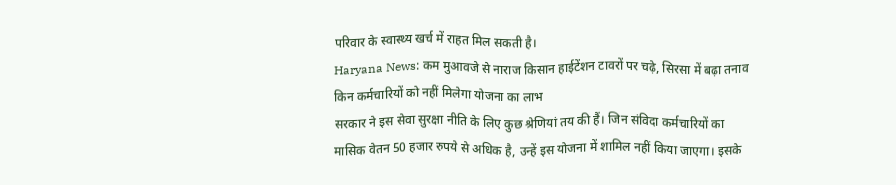परिवार के स्वास्थ्य खर्च में राहत मिल सकती है।
Haryana News: कम मुआवजे से नाराज किसान हाईटेंशन टावरों पर चढ़े, सिरसा में बढ़ा तनाव
किन कर्मचारियों को नहीं मिलेगा योजना का लाभ
सरकार ने इस सेवा सुरक्षा नीति के लिए कुछ श्रेणियां तय की हैं। जिन संविदा कर्मचारियों का मासिक वेतन 50 हजार रुपये से अधिक है, उन्हें इस योजना में शामिल नहीं किया जाएगा। इसके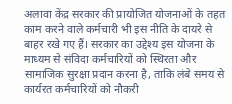अलावा केंद्र सरकार की प्रायोजित योजनाओं के तहत काम करने वाले कर्मचारी भी इस नीति के दायरे से बाहर रखे गए हैं। सरकार का उद्देश्य इस योजना के माध्यम से संविदा कर्मचारियों को स्थिरता और सामाजिक सुरक्षा प्रदान करना है, ताकि लंबे समय से कार्यरत कर्मचारियों को नौकरी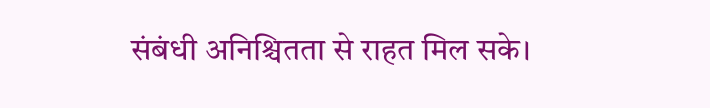संबंधी अनिश्चितता से राहत मिल सके।